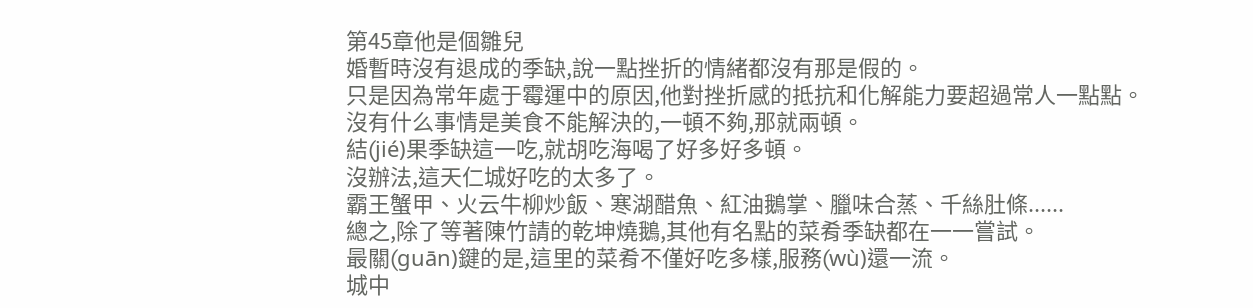第45章他是個雛兒
婚暫時沒有退成的季缺,說一點挫折的情緒都沒有那是假的。
只是因為常年處于霉運中的原因,他對挫折感的抵抗和化解能力要超過常人一點點。
沒有什么事情是美食不能解決的,一頓不夠,那就兩頓。
結(jié)果季缺這一吃,就胡吃海喝了好多好多頓。
沒辦法,這天仁城好吃的太多了。
霸王蟹甲、火云牛柳炒飯、寒湖醋魚、紅油鵝掌、臘味合蒸、千絲肚條......
總之,除了等著陳竹請的乾坤燒鵝,其他有名點的菜肴季缺都在一一嘗試。
最關(guān)鍵的是,這里的菜肴不僅好吃多樣,服務(wù)還一流。
城中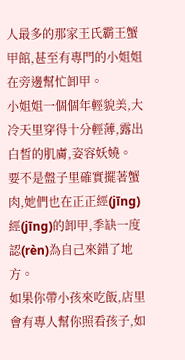人最多的那家王氏霸王蟹甲館,甚至有專門的小姐姐在旁邊幫忙卸甲。
小姐姐一個個年輕貌美,大冷天里穿得十分輕薄,露出白皙的肌膚,姿容妖嬈。
要不是盤子里確實擺著蟹肉,她們也在正正經(jīng)經(jīng)的卸甲,季缺一度認(rèn)為自己來錯了地方。
如果你帶小孩來吃飯,店里會有專人幫你照看孩子,如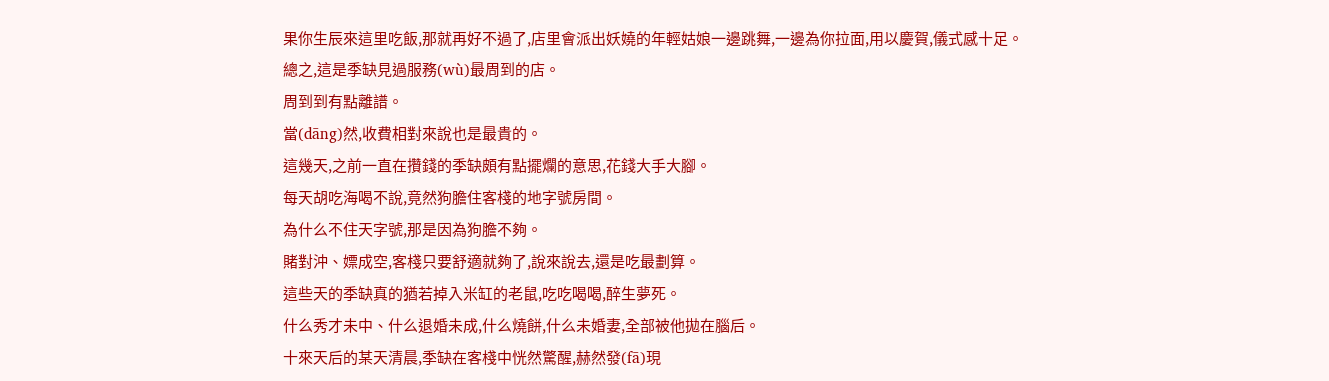果你生辰來這里吃飯,那就再好不過了,店里會派出妖嬈的年輕姑娘一邊跳舞,一邊為你拉面,用以慶賀,儀式感十足。
總之,這是季缺見過服務(wù)最周到的店。
周到到有點離譜。
當(dāng)然,收費相對來說也是最貴的。
這幾天,之前一直在攢錢的季缺頗有點擺爛的意思,花錢大手大腳。
每天胡吃海喝不說,竟然狗膽住客棧的地字號房間。
為什么不住天字號,那是因為狗膽不夠。
賭對沖、嫖成空,客棧只要舒適就夠了,說來說去,還是吃最劃算。
這些天的季缺真的猶若掉入米缸的老鼠,吃吃喝喝,醉生夢死。
什么秀才未中、什么退婚未成,什么燒餅,什么未婚妻,全部被他拋在腦后。
十來天后的某天清晨,季缺在客棧中恍然驚醒,赫然發(fā)現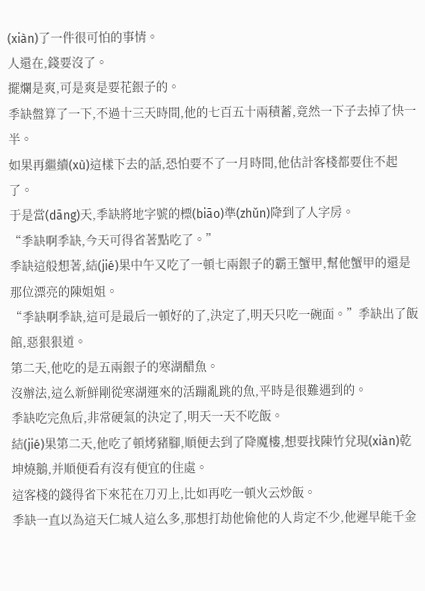(xiàn)了一件很可怕的事情。
人還在,錢要沒了。
擺爛是爽,可是爽是要花銀子的。
季缺盤算了一下,不過十三天時間,他的七百五十兩積蓄,竟然一下子去掉了快一半。
如果再繼續(xù)這樣下去的話,恐怕要不了一月時間,他估計客棧都要住不起了。
于是當(dāng)天,季缺將地字號的標(biāo)準(zhǔn)降到了人字房。
“季缺啊季缺,今天可得省著點吃了。”
季缺這般想著,結(jié)果中午又吃了一頓七兩銀子的霸王蟹甲,幫他蟹甲的還是那位漂亮的陳姐姐。
“季缺啊季缺,這可是最后一頓好的了,決定了,明天只吃一碗面。”季缺出了飯館,惡狠狠道。
第二天,他吃的是五兩銀子的寒湖醋魚。
沒辦法,這么新鮮剛從寒湖運來的活蹦亂跳的魚,平時是很難遇到的。
季缺吃完魚后,非常硬氣的決定了,明天一天不吃飯。
結(jié)果第二天,他吃了頓烤豬腳,順便去到了降魔樓,想要找陳竹兌現(xiàn)乾坤燒鵝,并順便看有沒有便宜的住處。
這客棧的錢得省下來花在刀刃上,比如再吃一頓火云炒飯。
季缺一直以為這天仁城人這么多,那想打劫他偷他的人肯定不少,他遲早能千金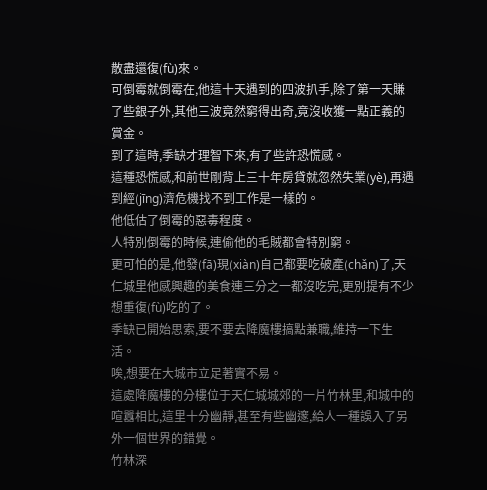散盡還復(fù)來。
可倒霉就倒霉在,他這十天遇到的四波扒手,除了第一天賺了些銀子外,其他三波竟然窮得出奇,竟沒收獲一點正義的賞金。
到了這時,季缺才理智下來,有了些許恐慌感。
這種恐慌感,和前世剛背上三十年房貸就忽然失業(yè),再遇到經(jīng)濟危機找不到工作是一樣的。
他低估了倒霉的惡毒程度。
人特別倒霉的時候,連偷他的毛賊都會特別窮。
更可怕的是,他發(fā)現(xiàn)自己都要吃破產(chǎn)了,天仁城里他感興趣的美食連三分之一都沒吃完,更別提有不少想重復(fù)吃的了。
季缺已開始思索,要不要去降魔樓搞點兼職,維持一下生活。
唉,想要在大城市立足著實不易。
這處降魔樓的分樓位于天仁城城郊的一片竹林里,和城中的喧囂相比,這里十分幽靜,甚至有些幽邃,給人一種誤入了另外一個世界的錯覺。
竹林深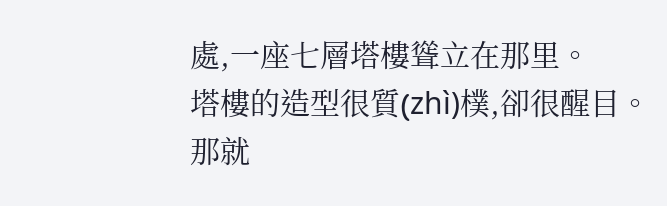處,一座七層塔樓聳立在那里。
塔樓的造型很質(zhì)樸,卻很醒目。
那就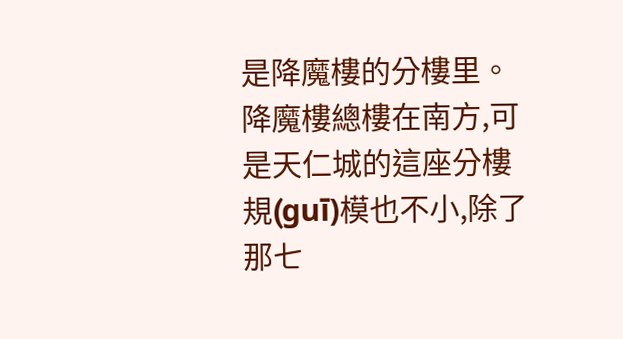是降魔樓的分樓里。
降魔樓總樓在南方,可是天仁城的這座分樓規(guī)模也不小,除了那七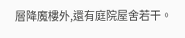層降魔樓外,還有庭院屋舍若干。